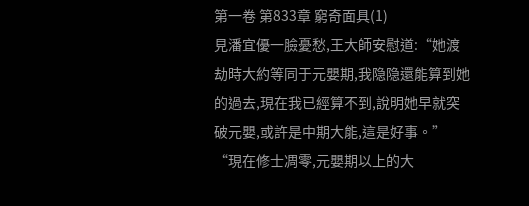第一卷 第833章 窮奇面具(1)
見潘宜優一臉憂愁,王大師安慰道:“她渡劫時大約等同于元嬰期,我隐隐還能算到她的過去,現在我已經算不到,說明她早就突破元嬰,或許是中期大能,這是好事。”
“現在修士凋零,元嬰期以上的大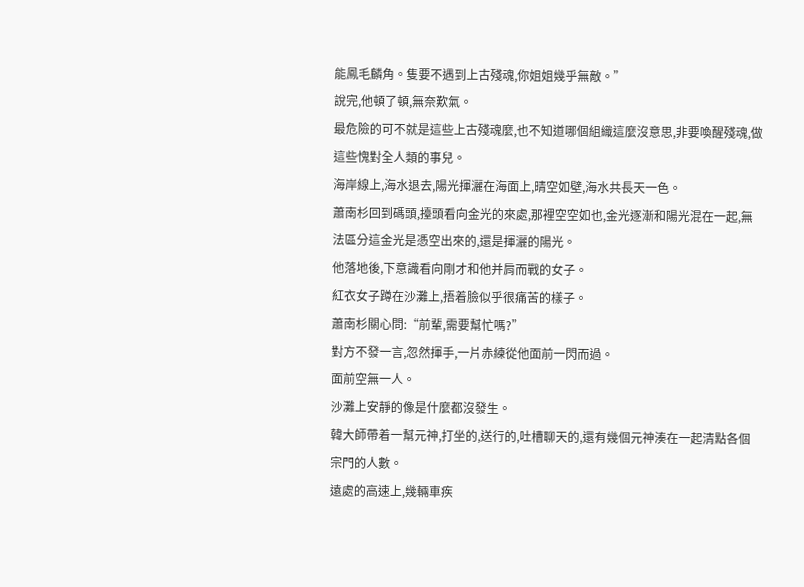能鳳毛麟角。隻要不遇到上古殘魂,你姐姐幾乎無敵。”
說完,他頓了頓,無奈歎氣。
最危險的可不就是這些上古殘魂麼,也不知道哪個組織這麼沒意思,非要喚醒殘魂,做這些愧對全人類的事兒。
海岸線上,海水退去,陽光揮灑在海面上,晴空如壁,海水共長天一色。
蕭南杉回到碼頭,擡頭看向金光的來處,那裡空空如也,金光逐漸和陽光混在一起,無法區分這金光是憑空出來的,還是揮灑的陽光。
他落地後,下意識看向剛才和他并肩而戰的女子。
紅衣女子蹲在沙灘上,捂着臉似乎很痛苦的樣子。
蕭南杉關心問:“前輩,需要幫忙嗎?”
對方不發一言,忽然揮手,一片赤練從他面前一閃而過。
面前空無一人。
沙灘上安靜的像是什麼都沒發生。
韓大師帶着一幫元神,打坐的,送行的,吐槽聊天的,還有幾個元神湊在一起清點各個宗門的人數。
遠處的高速上,幾輛車疾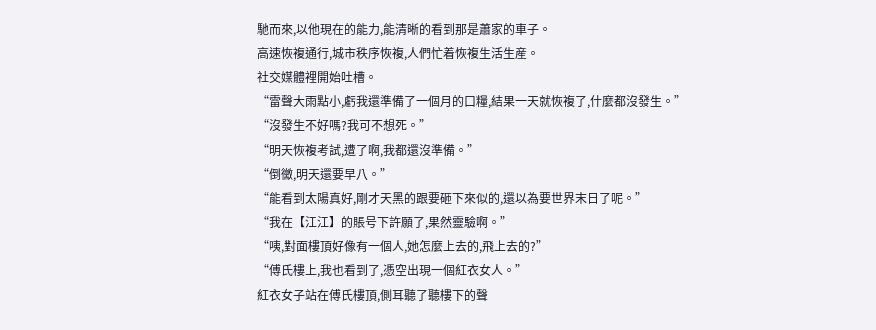馳而來,以他現在的能力,能清晰的看到那是蕭家的車子。
高速恢複通行,城市秩序恢複,人們忙着恢複生活生産。
社交媒體裡開始吐槽。
“雷聲大雨點小,虧我還準備了一個月的口糧,結果一天就恢複了,什麼都沒發生。”
“沒發生不好嗎?我可不想死。”
“明天恢複考試,遭了啊,我都還沒準備。”
“倒黴,明天還要早八。”
“能看到太陽真好,剛才天黑的跟要砸下來似的,還以為要世界末日了呢。”
“我在【江江】的賬号下許願了,果然靈驗啊。”
“咦,對面樓頂好像有一個人,她怎麼上去的,飛上去的?”
“傅氏樓上,我也看到了,憑空出現一個紅衣女人。”
紅衣女子站在傅氏樓頂,側耳聽了聽樓下的聲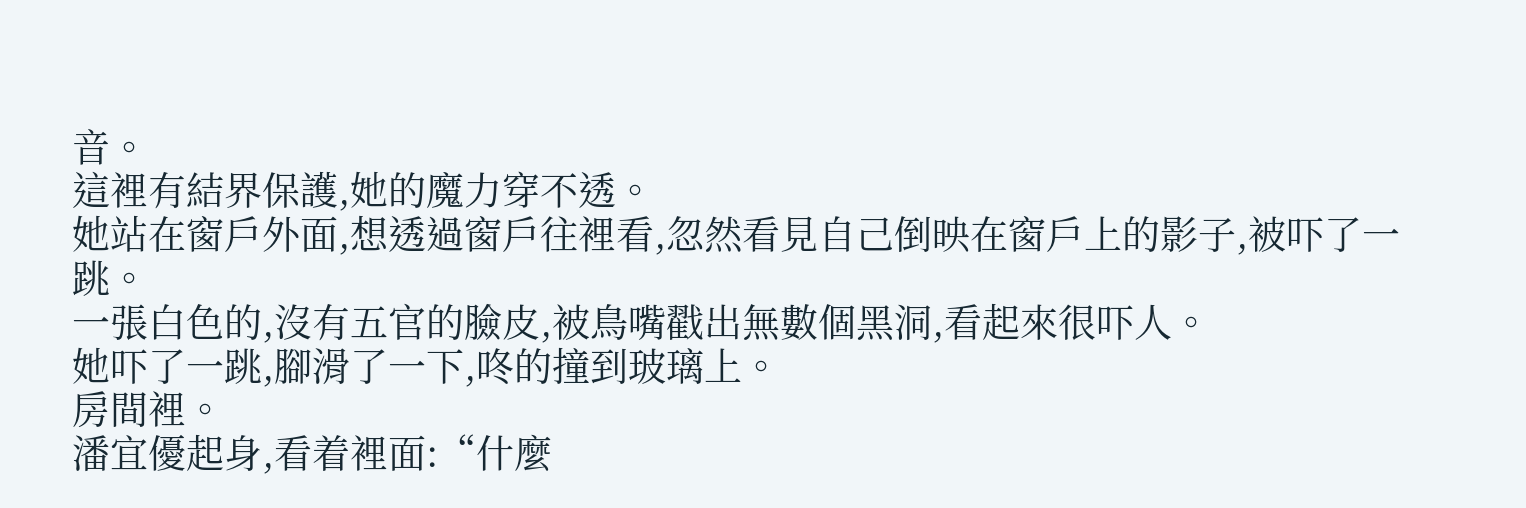音。
這裡有結界保護,她的魔力穿不透。
她站在窗戶外面,想透過窗戶往裡看,忽然看見自己倒映在窗戶上的影子,被吓了一跳。
一張白色的,沒有五官的臉皮,被鳥嘴戳出無數個黑洞,看起來很吓人。
她吓了一跳,腳滑了一下,咚的撞到玻璃上。
房間裡。
潘宜優起身,看着裡面:“什麼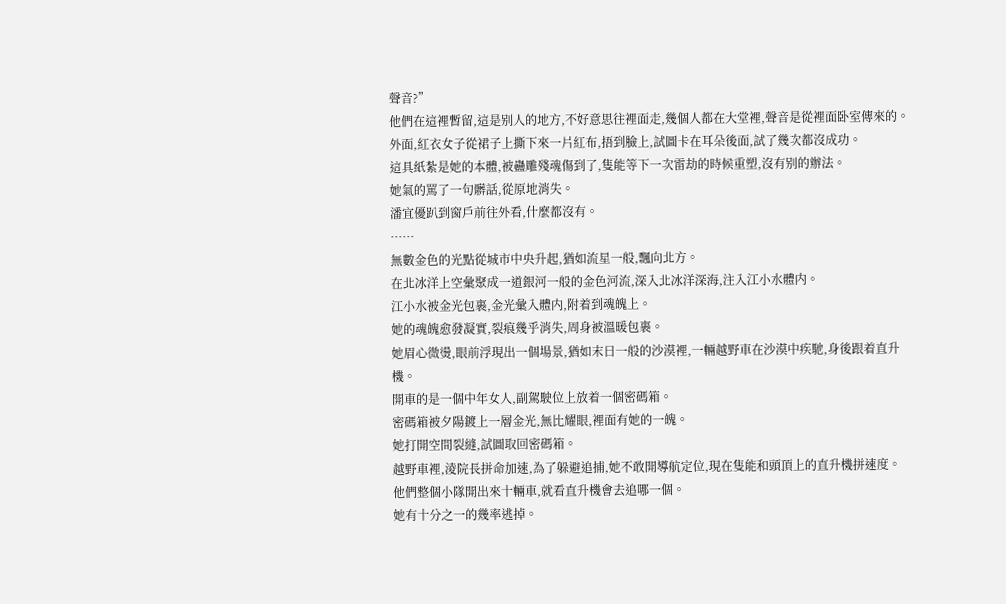聲音?”
他們在這裡暫留,這是别人的地方,不好意思往裡面走,幾個人都在大堂裡,聲音是從裡面卧室傳來的。
外面,紅衣女子從裙子上撕下來一片紅布,捂到臉上,試圖卡在耳朵後面,試了幾次都沒成功。
這具紙紮是她的本體,被蠱雕殘魂傷到了,隻能等下一次雷劫的時候重塑,沒有别的辦法。
她氣的罵了一句髒話,從原地消失。
潘宜優趴到窗戶前往外看,什麼都沒有。
……
無數金色的光點從城市中央升起,猶如流星一般,飄向北方。
在北冰洋上空彙聚成一道銀河一般的金色河流,深入北冰洋深海,注入江小水體内。
江小水被金光包裹,金光彙入體内,附着到魂魄上。
她的魂魄愈發凝實,裂痕幾乎消失,周身被溫暖包裹。
她眉心微燙,眼前浮現出一個場景,猶如末日一般的沙漠裡,一輛越野車在沙漠中疾馳,身後跟着直升機。
開車的是一個中年女人,副駕駛位上放着一個密碼箱。
密碼箱被夕陽鍍上一層金光,無比耀眼,裡面有她的一魄。
她打開空間裂縫,試圖取回密碼箱。
越野車裡,淩院長拼命加速,為了躲避追捕,她不敢開導航定位,現在隻能和頭頂上的直升機拼速度。
他們整個小隊開出來十輛車,就看直升機會去追哪一個。
她有十分之一的幾率逃掉。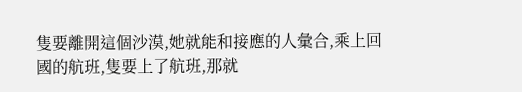隻要離開這個沙漠,她就能和接應的人彙合,乘上回國的航班,隻要上了航班,那就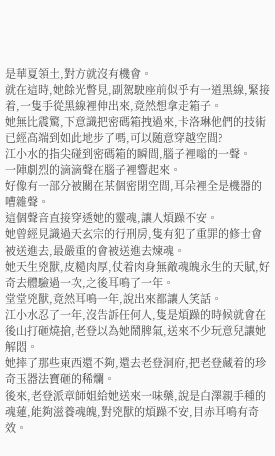是華夏領土,對方就沒有機會。
就在這時,她餘光瞥見,副駕駛座前似乎有一道黑線,緊接着,一隻手從黑線裡伸出來,竟然想拿走箱子。
她無比震驚,下意識把密碼箱拽過來,卡洛琳他們的技術已經高端到如此地步了嗎,可以随意穿越空間?
江小水的指尖碰到密碼箱的瞬間,腦子裡嗡的一聲。
一陣劇烈的滴滴聲在腦子裡響起來。
好像有一部分被關在某個密閉空間,耳朵裡全是機器的嘈雜聲。
這個聲音直接穿透她的靈魂,讓人煩躁不安。
她曾經見識過天玄宗的行刑房,隻有犯了重罪的修士會被送進去,最嚴重的會被送進去煉魂。
她天生兇獸,皮糙肉厚,仗着肉身無敵魂魄永生的天賦,好奇去體驗過一次,之後耳鳴了一年。
堂堂兇獸,竟然耳鳴一年,說出來都讓人笑話。
江小水忍了一年,沒告訴任何人,隻是煩躁的時候就會在後山打砸燒搶,老登以為她鬧脾氣,送來不少玩意兒讓她解悶。
她摔了那些東西還不夠,還去老登洞府,把老登藏着的珍奇玉器法寶砸的稀爛。
後來,老登派章師姐給她送來一味藥,說是白澤親手種的魂蓮,能夠滋養魂魄,對兇獸的煩躁不安,目赤耳鳴有奇效。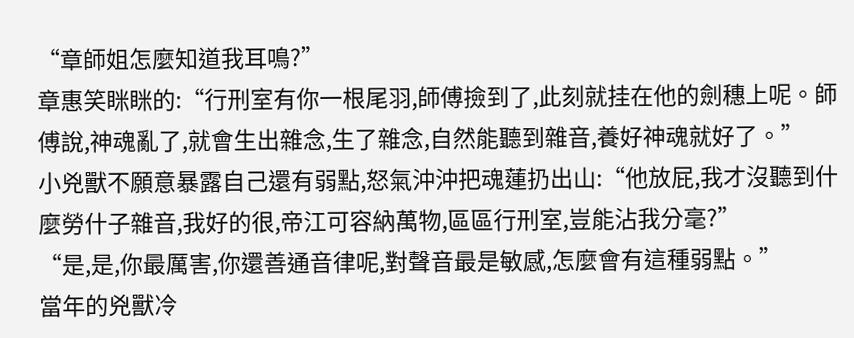“章師姐怎麼知道我耳鳴?”
章惠笑眯眯的:“行刑室有你一根尾羽,師傅撿到了,此刻就挂在他的劍穗上呢。師傅說,神魂亂了,就會生出雜念,生了雜念,自然能聽到雜音,養好神魂就好了。”
小兇獸不願意暴露自己還有弱點,怒氣沖沖把魂蓮扔出山:“他放屁,我才沒聽到什麼勞什子雜音,我好的很,帝江可容納萬物,區區行刑室,豈能沾我分毫?”
“是,是,你最厲害,你還善通音律呢,對聲音最是敏感,怎麼會有這種弱點。”
當年的兇獸冷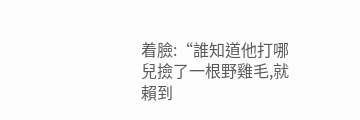着臉:“誰知道他打哪兒撿了一根野雞毛,就賴到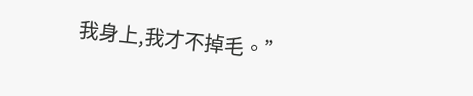我身上,我才不掉毛。”